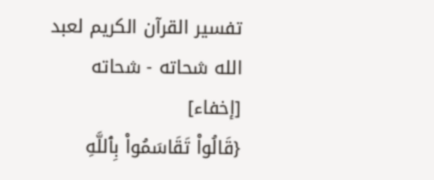تفسير القرآن الكريم لعبد الله شحاته - شحاته [إخفاء]
{قَالُواْ تَقَاسَمُواْ بِٱللَّهِ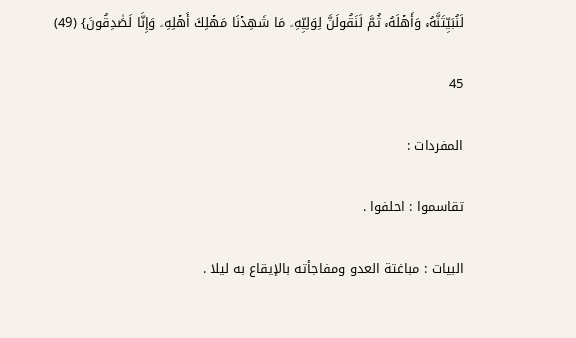لَنُبَيِّتَنَّهُۥ وَأَهۡلَهُۥ ثُمَّ لَنَقُولَنَّ لِوَلِيِّهِۦ مَا شَهِدۡنَا مَهۡلِكَ أَهۡلِهِۦ وَإِنَّا لَصَٰدِقُونَ} (49)

45

المفردات :

تقاسموا : احلفوا .

البيات : مباغتة العدو ومفاجأته بالإيقاع به ليلا .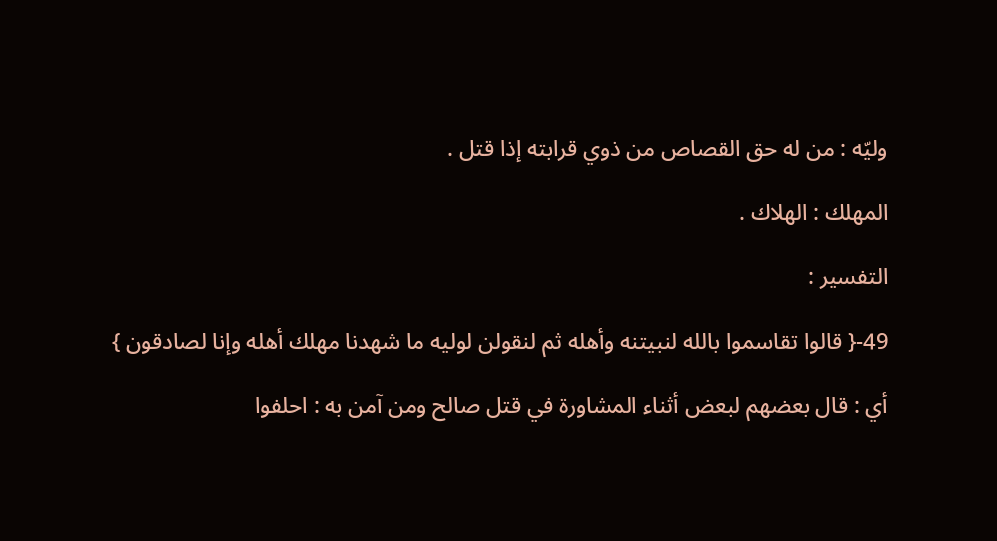وليّه : من له حق القصاص من ذوي قرابته إذا قتل .

المهلك : الهلاك .

التفسير :

49-{ قالوا تقاسموا بالله لنبيتنه وأهله ثم لنقولن لوليه ما شهدنا مهلك أهله وإنا لصادقون }

أي : قال بعضهم لبعض أثناء المشاورة في قتل صالح ومن آمن به : احلفوا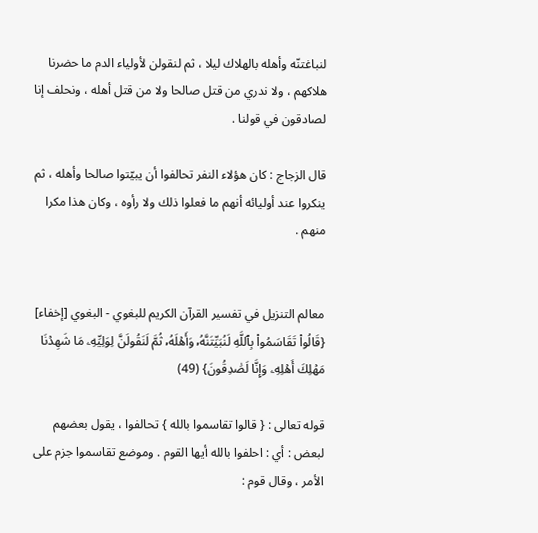لنباغتنّه وأهله بالهلاك ليلا ، ثم لنقولن لأولياء الدم ما حضرنا هلاكهم ، ولا ندري من قتل صالحا ولا من قتل أهله ، ونحلف إنا لصادقون في قولنا .

قال الزجاج : كان هؤلاء النفر تحالفوا أن يبيّتوا صالحا وأهله ، ثم ينكروا عند أوليائه أنهم ما فعلوا ذلك ولا رأوه ، وكان هذا مكرا منهم .


معالم التنزيل في تفسير القرآن الكريم للبغوي - البغوي [إخفاء]
{قَالُواْ تَقَاسَمُواْ بِٱللَّهِ لَنُبَيِّتَنَّهُۥ وَأَهۡلَهُۥ ثُمَّ لَنَقُولَنَّ لِوَلِيِّهِۦ مَا شَهِدۡنَا مَهۡلِكَ أَهۡلِهِۦ وَإِنَّا لَصَٰدِقُونَ} (49)

قوله تعالى : { قالوا تقاسموا بالله } تحالفوا ، يقول بعضهم لبعض : أي : احلفوا بالله أيها القوم . وموضع تقاسموا جزم على الأمر ، وقال قوم :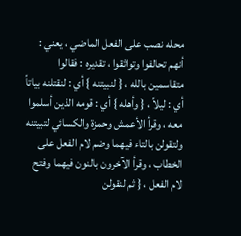محله نصب على الفعل الماضي ، يعني : أنهم تحالفوا وتواثقوا ، تقديره : فقالوا متقاسمين بالله ، { لنبيتنه } أي : لنقتلنه بياتاً أي : ليلاً ، { وأهله } أي : قومه الذين أسلموا معه ، وقرأ الأعمش وحمزة والكسائي لتبيتنه ولتقولن بالتاء فيهما وضم لام الفعل على الخطاب ، وقرأ الآخرون بالنون فيهما وفتح لام الفعل ، { ثم لنقولن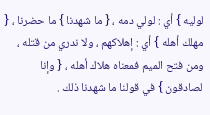لوليه } أي : لولي دمه ، { ما شهدنا } ما حضرنا ، { مهلك أهله } أي : إهلاكهم ، ولا ندري من قتله ، ومن فتح الميم فمعناه هلاك أهله ، { وإنا لصادقون } في قولنا ما شهدنا ذلك .